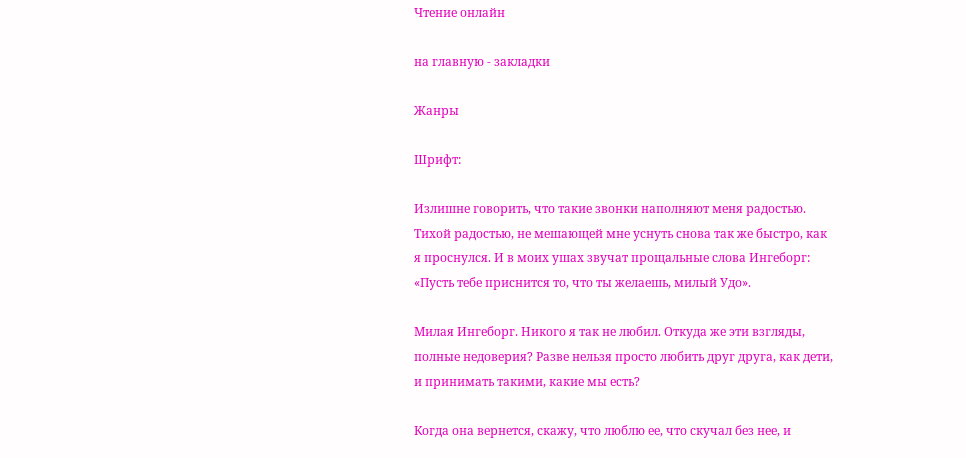Чтение онлайн

на главную - закладки

Жанры

Шрифт:

Излишне говорить, что такие звонки наполняют меня радостью. Тихой радостью, не мешающей мне уснуть снова так же быстро, как я проснулся. И в моих ушах звучат прощальные слова Ингеборг: «Пусть тебе приснится то, что ты желаешь, милый Удо».

Милая Ингеборг. Никого я так не любил. Откуда же эти взгляды, полные недоверия? Разве нельзя просто любить друг друга, как дети, и принимать такими, какие мы есть?

Когда она вернется, скажу, что люблю ее, что скучал без нее, и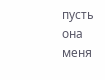пусть она меня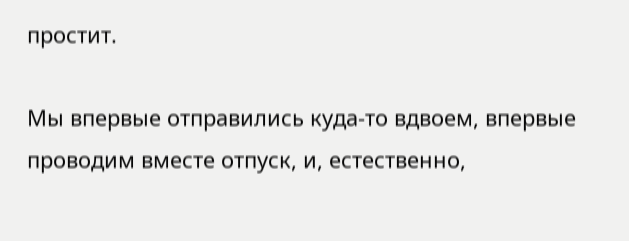простит.

Мы впервые отправились куда-то вдвоем, впервые проводим вместе отпуск, и, естественно,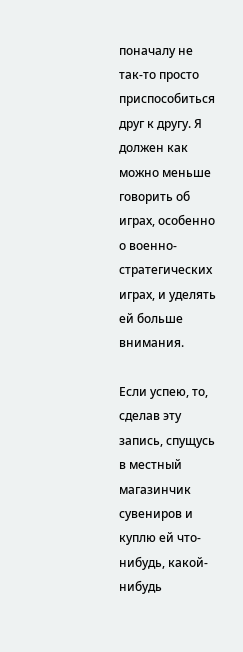поначалу не так-то просто приспособиться друг к другу. Я должен как можно меньше говорить об играх, особенно о военно-стратегических играх, и уделять ей больше внимания.

Если успею, то, сделав эту запись, спущусь в местный магазинчик сувениров и куплю ей что-нибудь, какой-нибудь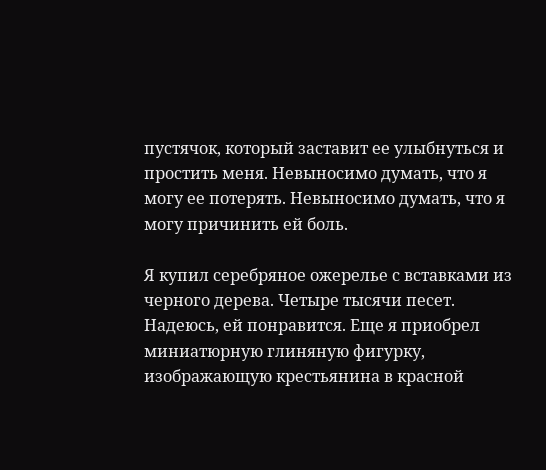пустячок, который заставит ее улыбнуться и простить меня. Невыносимо думать, что я могу ее потерять. Невыносимо думать, что я могу причинить ей боль.

Я купил серебряное ожерелье с вставками из черного дерева. Четыре тысячи песет. Надеюсь, ей понравится. Еще я приобрел миниатюрную глиняную фигурку, изображающую крестьянина в красной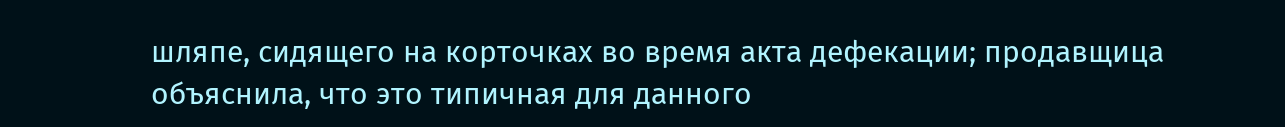шляпе, сидящего на корточках во время акта дефекации; продавщица объяснила, что это типичная для данного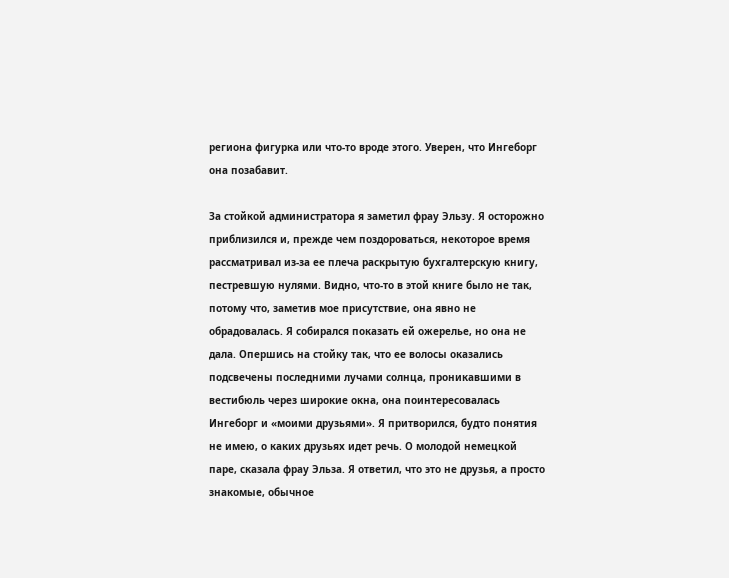региона фигурка или что-то вроде этого. Уверен, что Ингеборг она позабавит.

За стойкой администратора я заметил фрау Эльзу. Я осторожно приблизился и, прежде чем поздороваться, некоторое время рассматривал из-за ее плеча раскрытую бухгалтерскую книгу, пестревшую нулями. Видно, что-то в этой книге было не так, потому что, заметив мое присутствие, она явно не обрадовалась. Я собирался показать ей ожерелье, но она не дала. Опершись на стойку так, что ее волосы оказались подсвечены последними лучами солнца, проникавшими в вестибюль через широкие окна, она поинтересовалась Ингеборг и «моими друзьями». Я притворился, будто понятия не имею, о каких друзьях идет речь. О молодой немецкой паре, сказала фрау Эльза. Я ответил, что это не друзья, а просто знакомые, обычное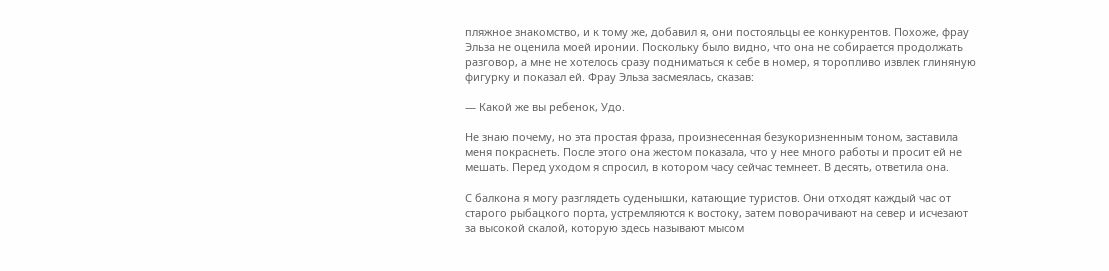пляжное знакомство, и к тому же, добавил я, они постояльцы ее конкурентов. Похоже, фрау Эльза не оценила моей иронии. Поскольку было видно, что она не собирается продолжать разговор, а мне не хотелось сразу подниматься к себе в номер, я торопливо извлек глиняную фигурку и показал ей. Фрау Эльза засмеялась, сказав:

— Какой же вы ребенок, Удо.

Не знаю почему, но эта простая фраза, произнесенная безукоризненным тоном, заставила меня покраснеть. После этого она жестом показала, что у нее много работы и просит ей не мешать. Перед уходом я спросил, в котором часу сейчас темнеет. В десять, ответила она.

С балкона я могу разглядеть суденышки, катающие туристов. Они отходят каждый час от старого рыбацкого порта, устремляются к востоку, затем поворачивают на север и исчезают за высокой скалой, которую здесь называют мысом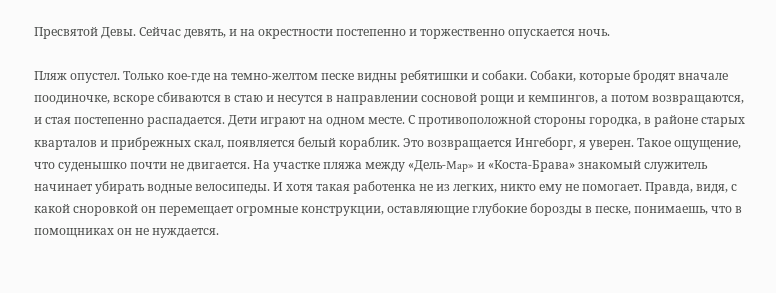Пресвятой Девы. Сейчас девять, и на окрестности постепенно и торжественно опускается ночь.

Пляж опустел. Только кое-где на темно-желтом песке видны ребятишки и собаки. Собаки, которые бродят вначале поодиночке, вскоре сбиваются в стаю и несутся в направлении сосновой рощи и кемпингов, а потом возвращаются, и стая постепенно распадается. Дети играют на одном месте. С противоположной стороны городка, в районе старых кварталов и прибрежных скал, появляется белый кораблик. Это возвращается Ингеборг, я уверен. Такое ощущение, что суденышко почти не двигается. На участке пляжа между «Дель-Map» и «Коста-Брава» знакомый служитель начинает убирать водные велосипеды. И хотя такая работенка не из легких, никто ему не помогает. Правда, видя, с какой сноровкой он перемещает огромные конструкции, оставляющие глубокие борозды в песке, понимаешь, что в помощниках он не нуждается.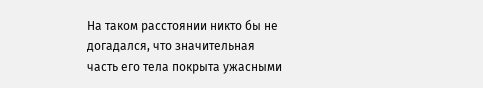На таком расстоянии никто бы не догадался, что значительная часть его тела покрыта ужасными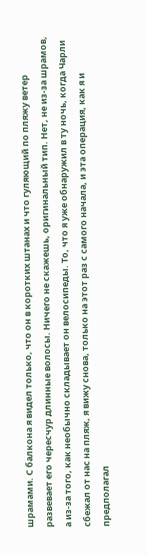шрамами. С балкона я видел только, что он в коротких штанах и что гуляющий по пляжу ветер развевает его чересчур длинные волосы. Ничего не скажешь, оригинальный тип. Нет, не из-за шрамов, а из-за того, как необычно складывает он велосипеды. То, что я уже обнаружил в ту ночь, когда Чарли сбежал от нас на пляж, я вижу снова, только на этот раз с самого начала, и эта операция, как я и предполагал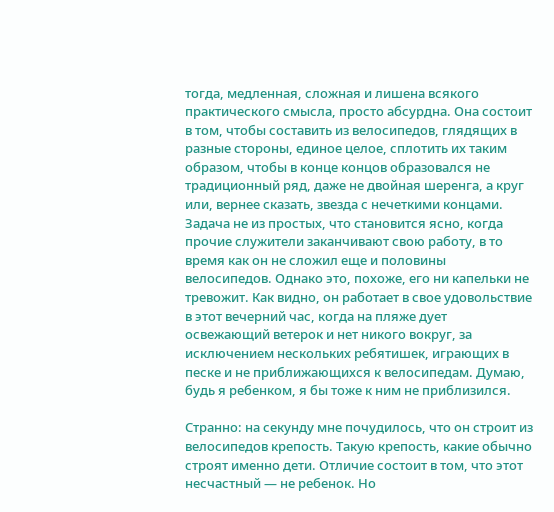тогда, медленная, сложная и лишена всякого практического смысла, просто абсурдна. Она состоит в том, чтобы составить из велосипедов, глядящих в разные стороны, единое целое, сплотить их таким образом, чтобы в конце концов образовался не традиционный ряд, даже не двойная шеренга, а круг или, вернее сказать, звезда с нечеткими концами. Задача не из простых, что становится ясно, когда прочие служители заканчивают свою работу, в то время как он не сложил еще и половины велосипедов. Однако это, похоже, его ни капельки не тревожит. Как видно, он работает в свое удовольствие в этот вечерний час, когда на пляже дует освежающий ветерок и нет никого вокруг, за исключением нескольких ребятишек, играющих в песке и не приближающихся к велосипедам. Думаю, будь я ребенком, я бы тоже к ним не приблизился.

Странно: на секунду мне почудилось, что он строит из велосипедов крепость. Такую крепость, какие обычно строят именно дети. Отличие состоит в том, что этот несчастный — не ребенок. Но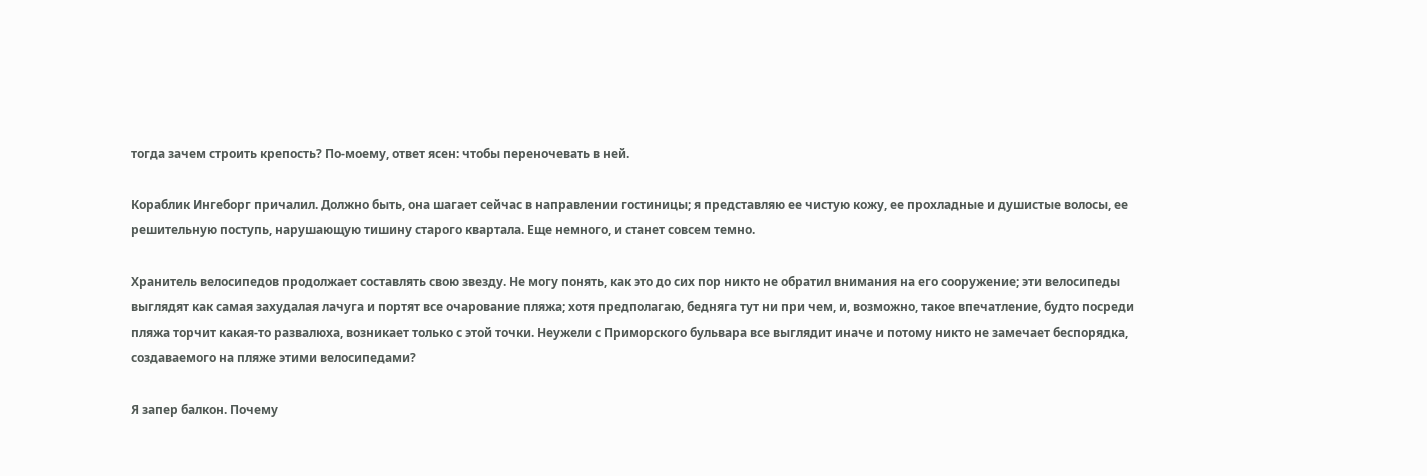тогда зачем строить крепость? По-моему, ответ ясен: чтобы переночевать в ней.

Кораблик Ингеборг причалил. Должно быть, она шагает сейчас в направлении гостиницы; я представляю ее чистую кожу, ее прохладные и душистые волосы, ее решительную поступь, нарушающую тишину старого квартала. Еще немного, и станет совсем темно.

Хранитель велосипедов продолжает составлять свою звезду. Не могу понять, как это до сих пор никто не обратил внимания на его сооружение; эти велосипеды выглядят как самая захудалая лачуга и портят все очарование пляжа; хотя предполагаю, бедняга тут ни при чем, и, возможно, такое впечатление, будто посреди пляжа торчит какая-то развалюха, возникает только с этой точки. Неужели с Приморского бульвара все выглядит иначе и потому никто не замечает беспорядка, создаваемого на пляже этими велосипедами?

Я запер балкон. Почему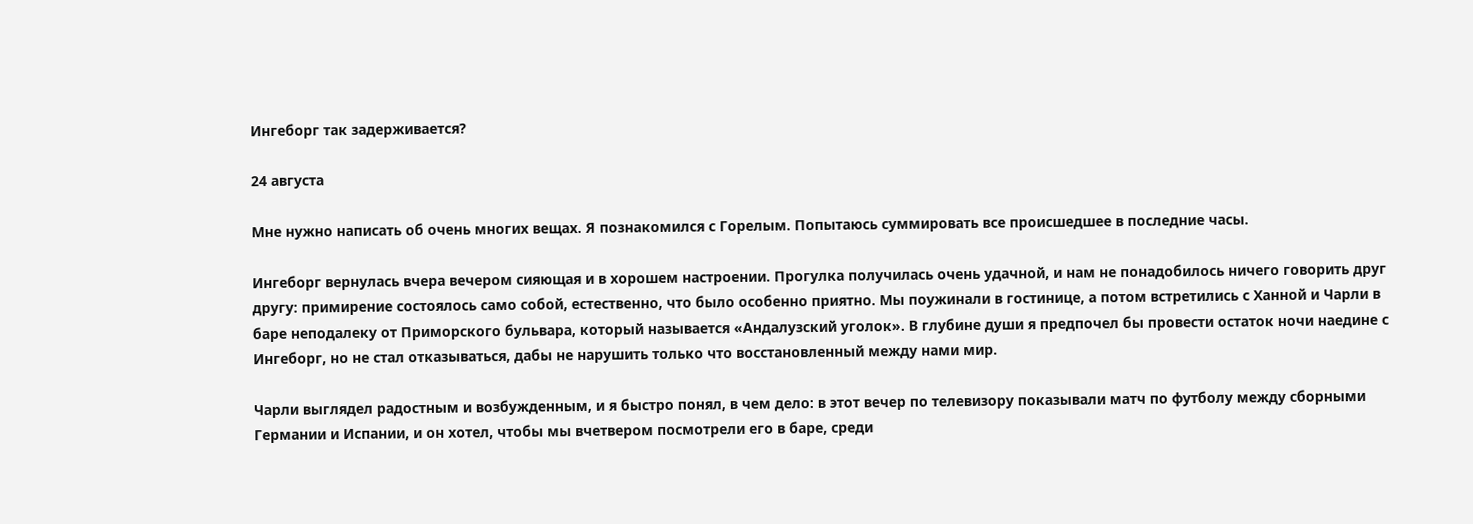Ингеборг так задерживается?

24 августа

Мне нужно написать об очень многих вещах. Я познакомился с Горелым. Попытаюсь суммировать все происшедшее в последние часы.

Ингеборг вернулась вчера вечером сияющая и в хорошем настроении. Прогулка получилась очень удачной, и нам не понадобилось ничего говорить друг другу: примирение состоялось само собой, естественно, что было особенно приятно. Мы поужинали в гостинице, а потом встретились с Ханной и Чарли в баре неподалеку от Приморского бульвара, который называется «Андалузский уголок». В глубине души я предпочел бы провести остаток ночи наедине с Ингеборг, но не стал отказываться, дабы не нарушить только что восстановленный между нами мир.

Чарли выглядел радостным и возбужденным, и я быстро понял, в чем дело: в этот вечер по телевизору показывали матч по футболу между сборными Германии и Испании, и он хотел, чтобы мы вчетвером посмотрели его в баре, среди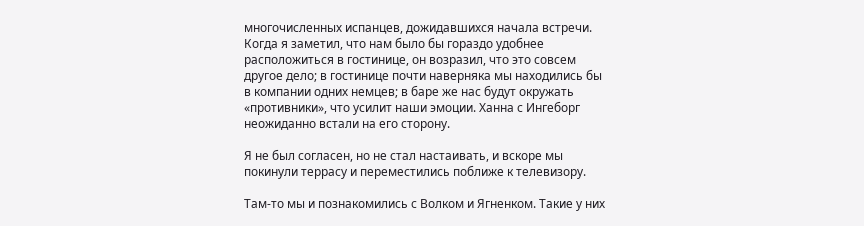многочисленных испанцев, дожидавшихся начала встречи. Когда я заметил, что нам было бы гораздо удобнее расположиться в гостинице, он возразил, что это совсем другое дело; в гостинице почти наверняка мы находились бы в компании одних немцев; в баре же нас будут окружать «противники», что усилит наши эмоции. Ханна с Ингеборг неожиданно встали на его сторону.

Я не был согласен, но не стал настаивать, и вскоре мы покинули террасу и переместились поближе к телевизору.

Там-то мы и познакомились с Волком и Ягненком. Такие у них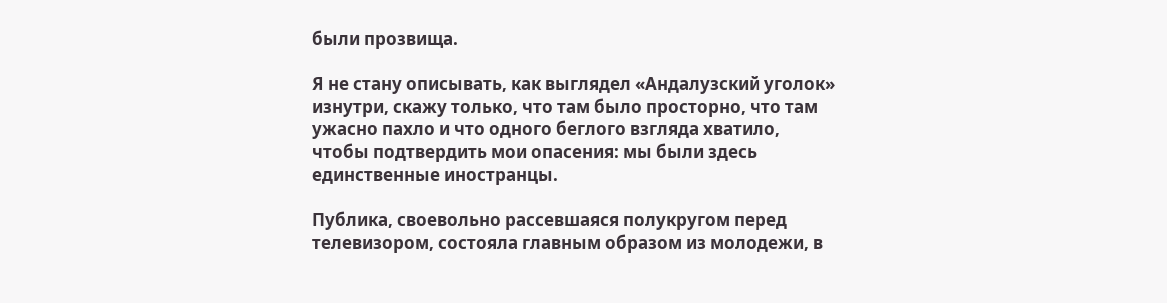были прозвища.

Я не стану описывать, как выглядел «Андалузский уголок» изнутри, скажу только, что там было просторно, что там ужасно пахло и что одного беглого взгляда хватило, чтобы подтвердить мои опасения: мы были здесь единственные иностранцы.

Публика, своевольно рассевшаяся полукругом перед телевизором, состояла главным образом из молодежи, в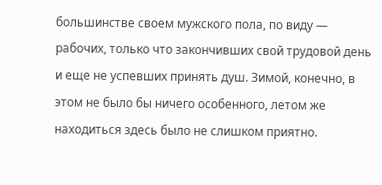большинстве своем мужского пола, по виду — рабочих, только что закончивших свой трудовой день и еще не успевших принять душ. Зимой, конечно, в этом не было бы ничего особенного, летом же находиться здесь было не слишком приятно.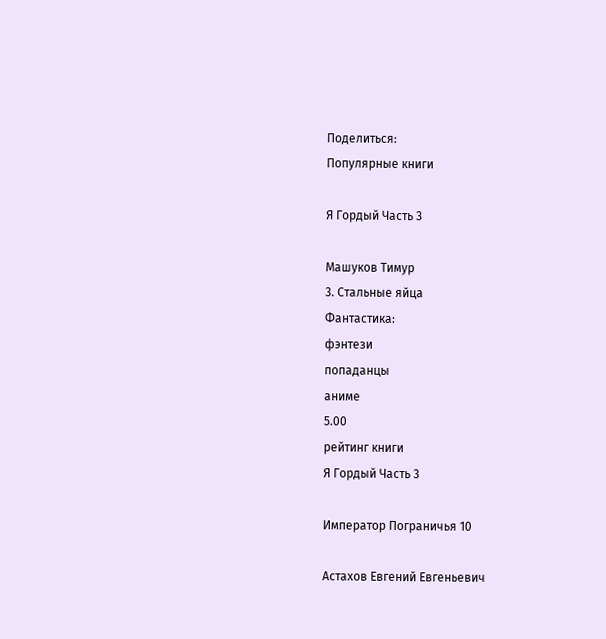Поделиться:
Популярные книги

Я Гордый Часть 3

Машуков Тимур
3. Стальные яйца
Фантастика:
фэнтези
попаданцы
аниме
5.00
рейтинг книги
Я Гордый Часть 3

Император Пограничья 10

Астахов Евгений Евгеньевич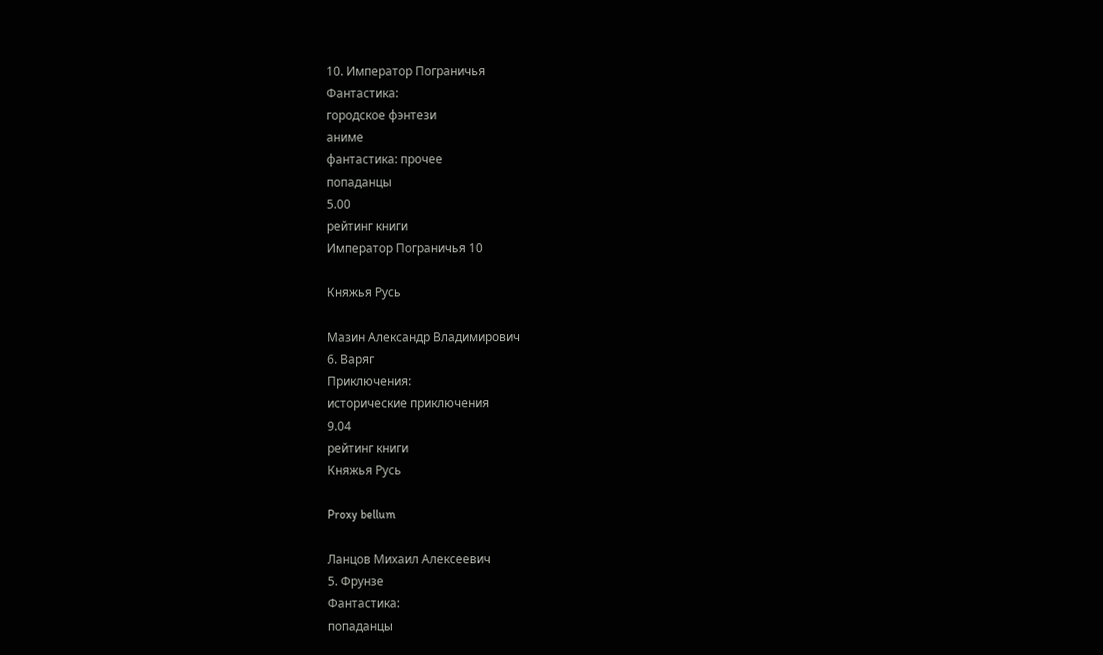10. Император Пограничья
Фантастика:
городское фэнтези
аниме
фантастика: прочее
попаданцы
5.00
рейтинг книги
Император Пограничья 10

Княжья Русь

Мазин Александр Владимирович
6. Варяг
Приключения:
исторические приключения
9.04
рейтинг книги
Княжья Русь

Proxy bellum

Ланцов Михаил Алексеевич
5. Фрунзе
Фантастика:
попаданцы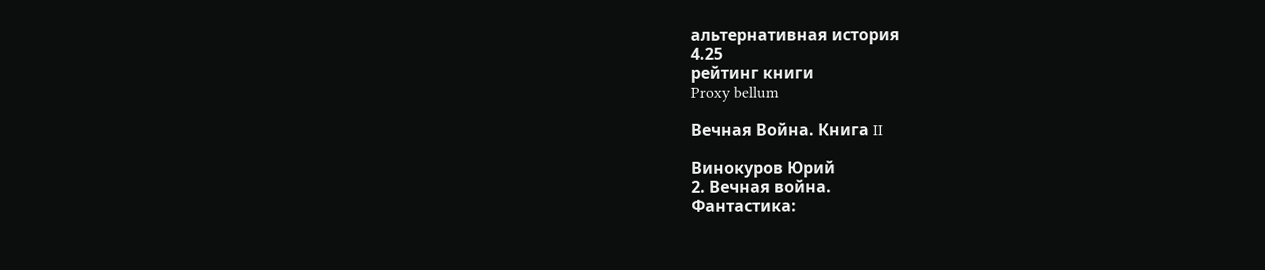альтернативная история
4.25
рейтинг книги
Proxy bellum

Вечная Война. Книга II

Винокуров Юрий
2. Вечная война.
Фантастика: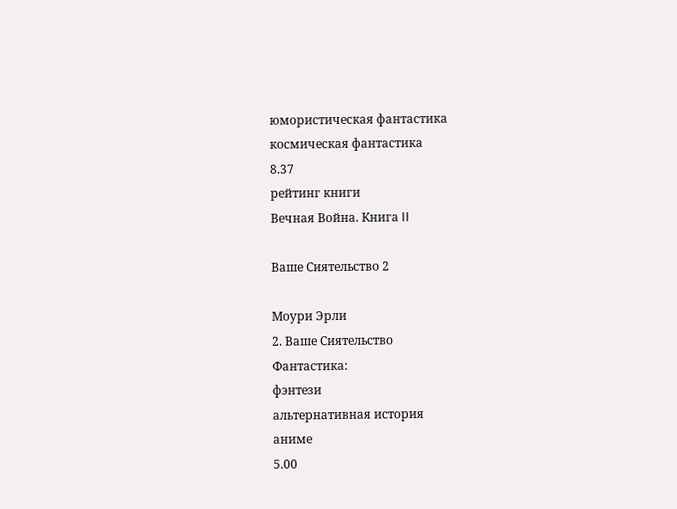юмористическая фантастика
космическая фантастика
8.37
рейтинг книги
Вечная Война. Книга II

Ваше Сиятельство 2

Моури Эрли
2. Ваше Сиятельство
Фантастика:
фэнтези
альтернативная история
аниме
5.00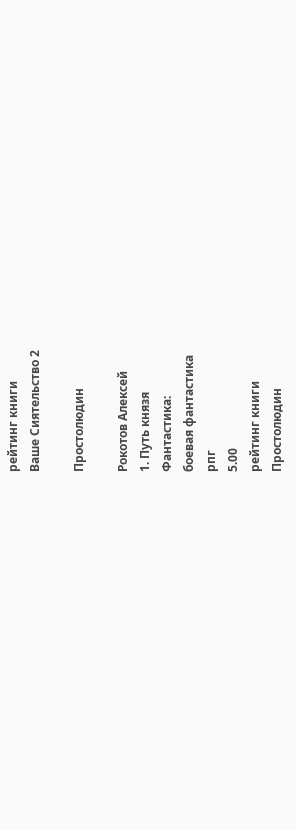рейтинг книги
Ваше Сиятельство 2

Простолюдин

Рокотов Алексей
1. Путь князя
Фантастика:
боевая фантастика
рпг
5.00
рейтинг книги
Простолюдин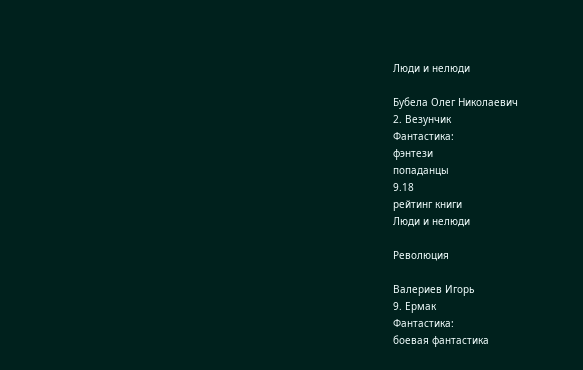Люди и нелюди

Бубела Олег Николаевич
2. Везунчик
Фантастика:
фэнтези
попаданцы
9.18
рейтинг книги
Люди и нелюди

Революция

Валериев Игорь
9. Ермак
Фантастика:
боевая фантастика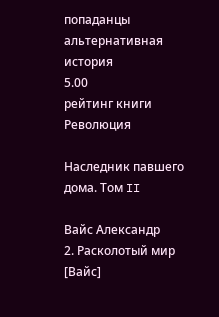попаданцы
альтернативная история
5.00
рейтинг книги
Революция

Наследник павшего дома. Том II

Вайс Александр
2. Расколотый мир [Вайс]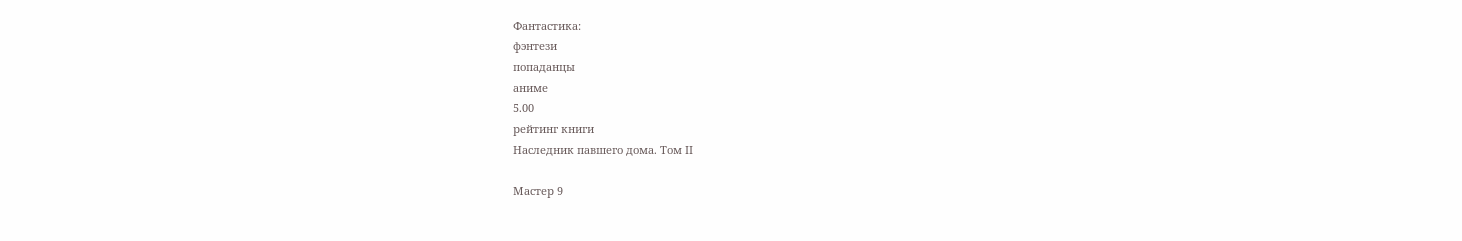Фантастика:
фэнтези
попаданцы
аниме
5.00
рейтинг книги
Наследник павшего дома. Том II

Мастер 9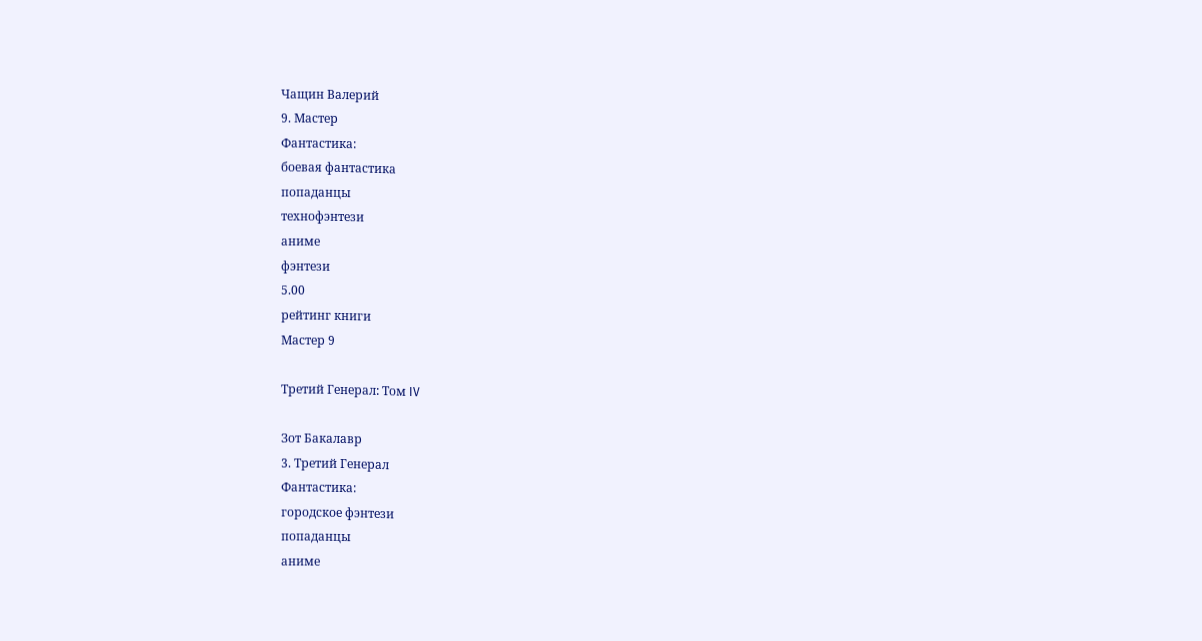Чащин Валерий
9. Мастер
Фантастика:
боевая фантастика
попаданцы
технофэнтези
аниме
фэнтези
5.00
рейтинг книги
Мастер 9

Третий Генерал: Том IV

Зот Бакалавр
3. Третий Генерал
Фантастика:
городское фэнтези
попаданцы
аниме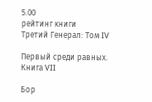5.00
рейтинг книги
Третий Генерал: Том IV

Первый среди равных. Книга VII

Бор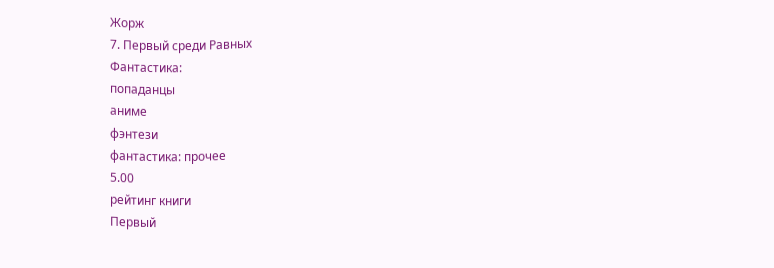Жорж
7. Первый среди Равных
Фантастика:
попаданцы
аниме
фэнтези
фантастика: прочее
5.00
рейтинг книги
Первый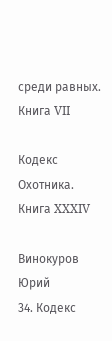среди равных. Книга VII

Кодекс Охотника. Книга XXXIV

Винокуров Юрий
34. Кодекс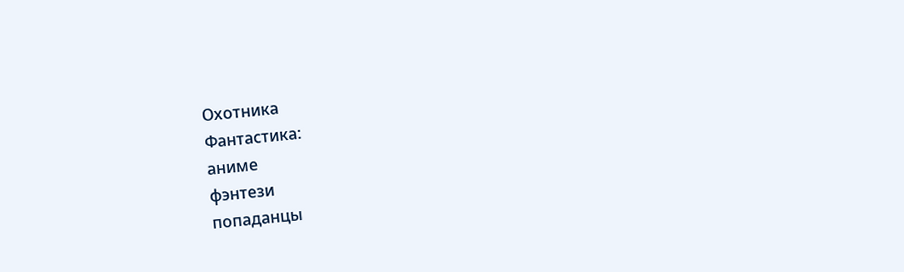Охотника
Фантастика:
аниме
фэнтези
попаданцы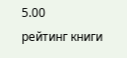5.00
рейтинг книги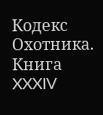Кодекс Охотника. Книга XXXIV